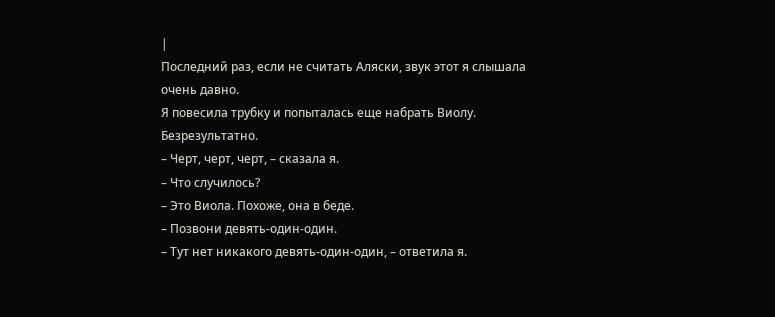|
Последний раз, если не считать Аляски, звук этот я слышала очень давно.
Я повесила трубку и попыталась еще набрать Виолу. Безрезультатно.
– Черт, черт, черт, – сказала я.
– Что случилось?
– Это Виола. Похоже, она в беде.
– Позвони девять-один-один.
– Тут нет никакого девять-один-один, – ответила я.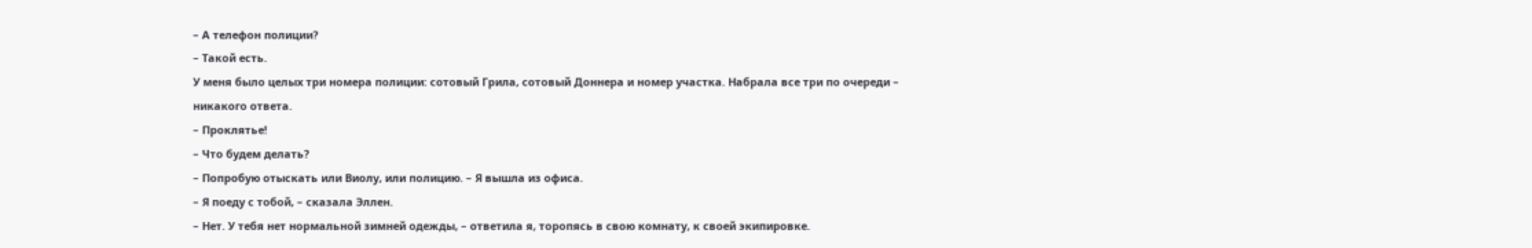– А телефон полиции?
– Такой есть.
У меня было целых три номера полиции: сотовый Грила, сотовый Доннера и номер участка. Набрала все три по очереди – никакого ответа.
– Проклятье!
– Что будем делать?
– Попробую отыскать или Виолу, или полицию. – Я вышла из офиса.
– Я поеду с тобой, – сказала Эллен.
– Нет. У тебя нет нормальной зимней одежды, – ответила я, торопясь в свою комнату, к своей экипировке.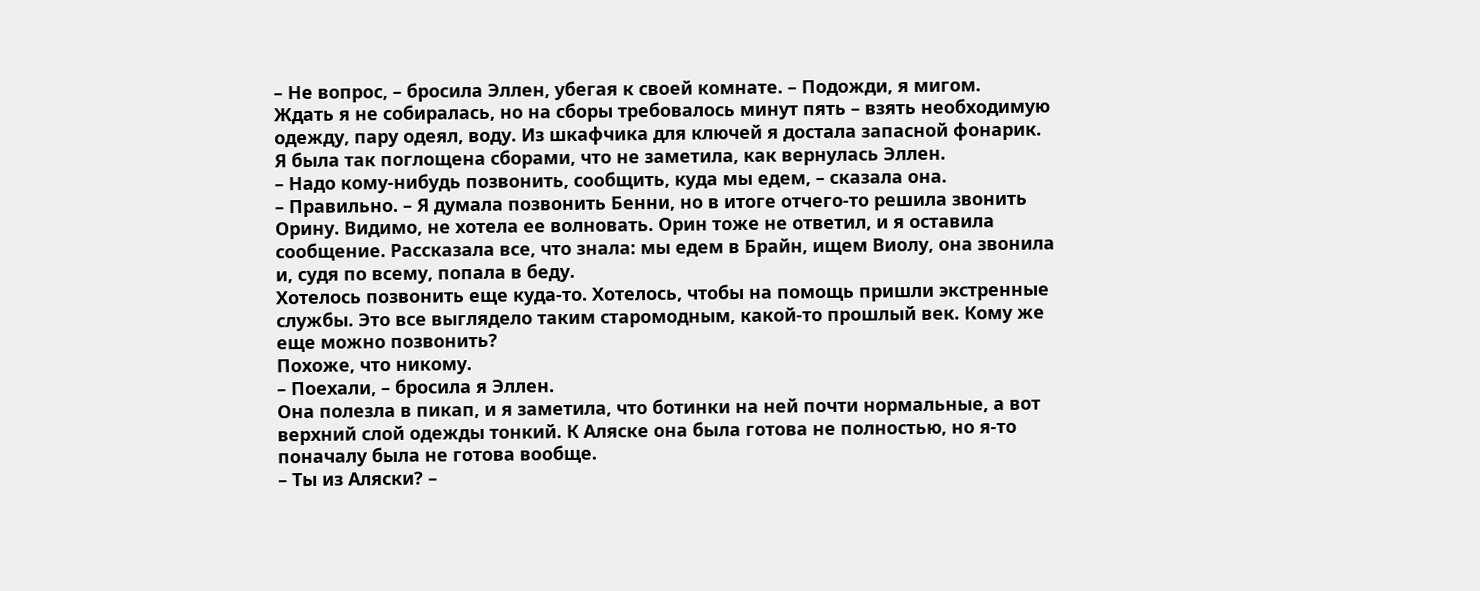– Не вопрос, – бросила Эллен, убегая к своей комнате. – Подожди, я мигом.
Ждать я не собиралась, но на сборы требовалось минут пять – взять необходимую одежду, пару одеял, воду. Из шкафчика для ключей я достала запасной фонарик.
Я была так поглощена сборами, что не заметила, как вернулась Эллен.
– Надо кому-нибудь позвонить, сообщить, куда мы едем, – сказала она.
– Правильно. – Я думала позвонить Бенни, но в итоге отчего-то решила звонить Орину. Видимо, не хотела ее волновать. Орин тоже не ответил, и я оставила сообщение. Рассказала все, что знала: мы едем в Брайн, ищем Виолу, она звонила и, судя по всему, попала в беду.
Хотелось позвонить еще куда-то. Хотелось, чтобы на помощь пришли экстренные службы. Это все выглядело таким старомодным, какой-то прошлый век. Кому же еще можно позвонить?
Похоже, что никому.
– Поехали, – бросила я Эллен.
Она полезла в пикап, и я заметила, что ботинки на ней почти нормальные, а вот верхний слой одежды тонкий. К Аляске она была готова не полностью, но я-то поначалу была не готова вообще.
– Ты из Аляски? –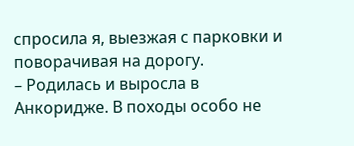спросила я, выезжая с парковки и поворачивая на дорогу.
– Родилась и выросла в Анкоридже. В походы особо не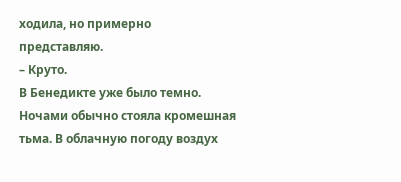ходила, но примерно представляю.
– Круто.
В Бенедикте уже было темно. Ночами обычно стояла кромешная тьма. В облачную погоду воздух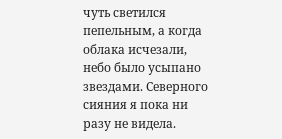чуть светился пепельным, а когда облака исчезали, небо было усыпано звездами. Северного сияния я пока ни разу не видела.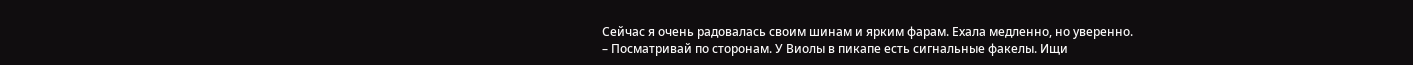Сейчас я очень радовалась своим шинам и ярким фарам. Ехала медленно, но уверенно.
– Посматривай по сторонам. У Виолы в пикапе есть сигнальные факелы. Ищи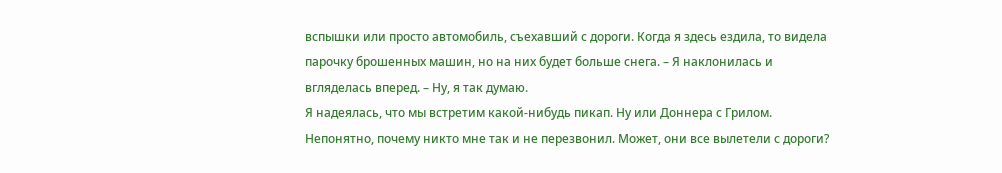вспышки или просто автомобиль, съехавший с дороги. Когда я здесь ездила, то видела парочку брошенных машин, но на них будет больше снега. – Я наклонилась и вгляделась вперед. – Ну, я так думаю.
Я надеялась, что мы встретим какой-нибудь пикап. Ну или Доннера с Грилом. Непонятно, почему никто мне так и не перезвонил. Может, они все вылетели с дороги?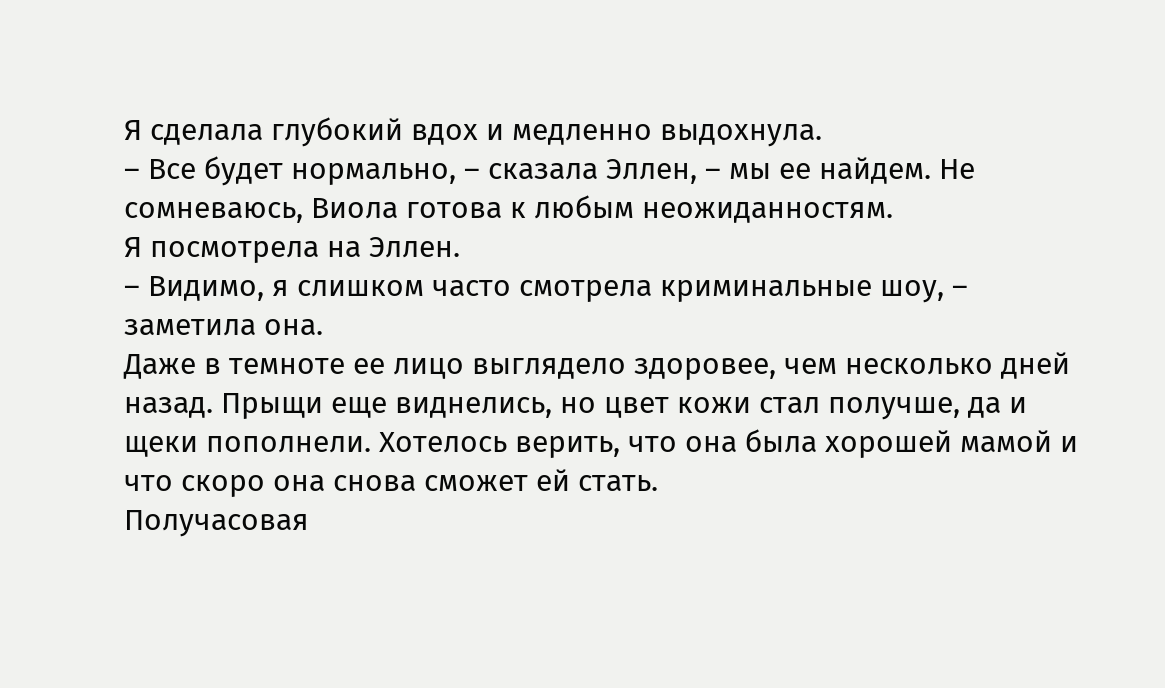Я сделала глубокий вдох и медленно выдохнула.
– Все будет нормально, – сказала Эллен, – мы ее найдем. Не сомневаюсь, Виола готова к любым неожиданностям.
Я посмотрела на Эллен.
– Видимо, я слишком часто смотрела криминальные шоу, – заметила она.
Даже в темноте ее лицо выглядело здоровее, чем несколько дней назад. Прыщи еще виднелись, но цвет кожи стал получше, да и щеки пополнели. Хотелось верить, что она была хорошей мамой и что скоро она снова сможет ей стать.
Получасовая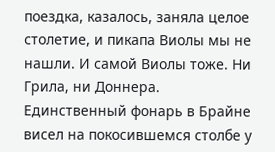поездка, казалось, заняла целое столетие, и пикапа Виолы мы не нашли. И самой Виолы тоже. Ни Грила, ни Доннера.
Единственный фонарь в Брайне висел на покосившемся столбе у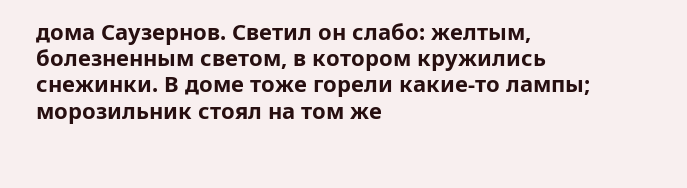дома Саузернов. Светил он слабо: желтым, болезненным светом, в котором кружились снежинки. В доме тоже горели какие-то лампы; морозильник стоял на том же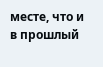месте, что и в прошлый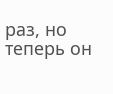раз, но теперь он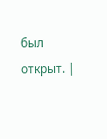был открыт. |